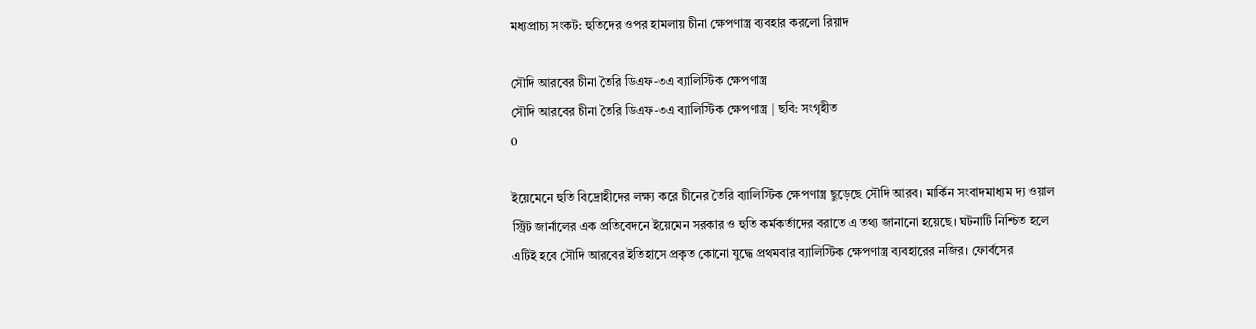মধ্যপ্রাচ্য সংকট: হুতিদের ওপর হামলায় চীনা ক্ষেপণাস্ত্র ব্যবহার করলো রিয়াদ

সৌদি আরবের চীনা তৈরি ডিএফ-৩এ ব্যালিস্টিক ক্ষেপণাস্ত্র
সৌদি আরবের চীনা তৈরি ডিএফ-৩এ ব্যালিস্টিক ক্ষেপণাস্ত্র | ছবি: সংগৃহীত
0

ইয়েমেনে হুতি বিদ্রোহীদের লক্ষ্য করে চীনের তৈরি ব্যালিস্টিক ক্ষেপণাস্ত্র ছুড়েছে সৌদি আরব। মার্কিন সংবাদমাধ্যম দ্য ওয়াল স্ট্রিট জার্নালের এক প্রতিবেদনে ইয়েমেন সরকার ও হুতি কর্মকর্তাদের বরাতে এ তথ্য জানানো হয়েছে। ঘটনাটি নিশ্চিত হলে এটিই হবে সৌদি আরবের ইতিহাসে প্রকৃত কোনো যুদ্ধে প্রথমবার ব্যালিস্টিক ক্ষেপণাস্ত্র ব্যবহারের নজির। ফোর্বসের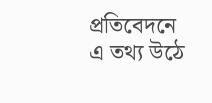প্রতিবেদনে এ তথ্য উঠে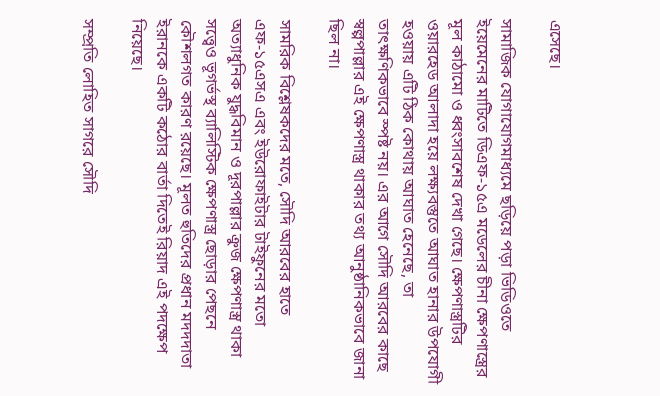এসেছে।

সামাজিক যোগাযোগমাধ্যমে ছড়িয়ে পড়া ভিডিওতে ইয়েমেনের মাটিতে ডিএফ-১৫এ মডেলের চীনা ক্ষেপণাস্ত্রের মূল কাঠামো ও ধ্বংসাবশেষ দেখা গেছে। ক্ষেপণাস্ত্রটির ওয়ারহেড আলাদা হয়ে লক্ষ্যবস্তুতে আঘাত হানার উপযোগী হওয়ায় এটি ঠিক কোথায় আঘাত হেনেছে, তা তাৎক্ষণিকভাবে স্পষ্ট নয়। এর আগে সৌদি আরবের কাছে স্বল্পপাল্লার এই ক্ষেপণাস্ত্র থাকার তথ্য আনুষ্ঠানিকভাবে জানা ছিল না।

সামরিক বিশ্লেষকদের মতে, সৌদি আরবের হাতে এফ-১৫এসএ এবং ইউরোফাইটার টাইফুনের মতো অত্যাধুনিক যুদ্ধবিমান ও দূরপাল্লার ক্রুজ ক্ষেপণাস্ত্র থাকা সত্ত্বেও ভূগর্ভস্থ ব্যালিস্টিক ক্ষেপণাস্ত্র ছোড়ার পেছনে কৌশলগত কারণ রয়েছে। মূলত হুতিদের প্রধান মদদদাতা ইরানকে একটি কঠোর বার্তা দিতেই রিয়াদ এই পদক্ষেপ নিয়েছে।

সম্প্রতি লোহিত সাগরে সৌদি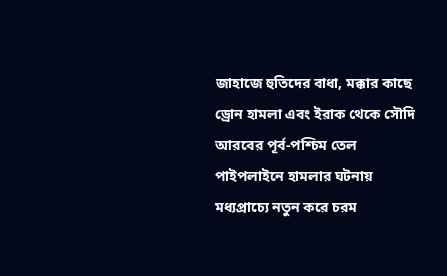জাহাজে হুতিদের বাধা, মক্কার কাছে ড্রোন হামলা এবং ইরাক থেকে সৌদি আরবের পূর্ব-পশ্চিম তেল পাইপলাইনে হামলার ঘটনায় মধ্যপ্রাচ্যে নতুন করে চরম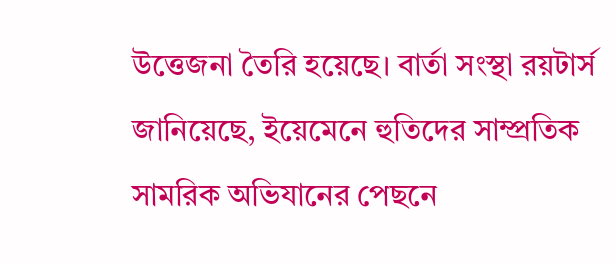উত্তেজনা তৈরি হয়েছে। বার্তা সংস্থা রয়টার্স জানিয়েছে, ইয়েমেনে হুতিদের সাম্প্রতিক সামরিক অভিযানের পেছনে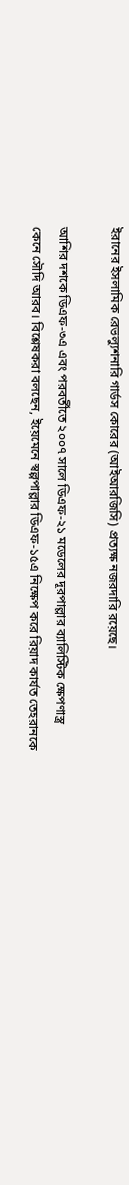ইরানের ইসলামিক রেভল্যুশনারি গার্ডস কোরের (আইআরজিসি) প্রত্যক্ষ নজরদারি রয়েছে।

আশির দশকে ডিএফ-৩এ এবং পরবর্তীতে ২০০৭ সালে ডিএফ-২১ মডেলের দূরপাল্লার ব্যালিস্টিক ক্ষেপণাস্ত্র কেনে সৌদি আরব। বিশ্লেষকরা বলছেন, ইয়েমেনে স্বল্পপাল্লার ডিএফ-১৫এ নিক্ষেপ করে রিয়াদ কার্যত তেহরানকে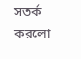সতর্ক করলো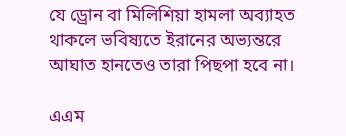যে ড্রোন বা মিলিশিয়া হামলা অব্যাহত থাকলে ভবিষ্যতে ইরানের অভ্যন্তরে আঘাত হানতেও তারা পিছপা হবে না।

এএম